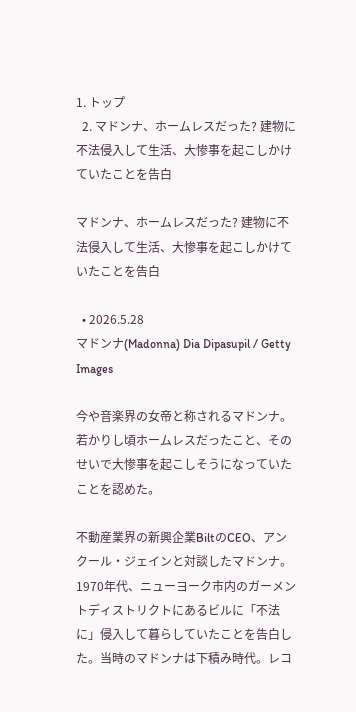1. トップ
  2. マドンナ、ホームレスだった? 建物に不法侵入して生活、大惨事を起こしかけていたことを告白

マドンナ、ホームレスだった? 建物に不法侵入して生活、大惨事を起こしかけていたことを告白

  • 2026.5.28
マドンナ(Madonna) Dia Dipasupil / Getty Images

今や音楽界の女帝と称されるマドンナ。若かりし頃ホームレスだったこと、そのせいで大惨事を起こしそうになっていたことを認めた。

不動産業界の新興企業BiltのCEO、アンクール・ジェインと対談したマドンナ。1970年代、ニューヨーク市内のガーメントディストリクトにあるビルに「不法に」侵入して暮らしていたことを告白した。当時のマドンナは下積み時代。レコ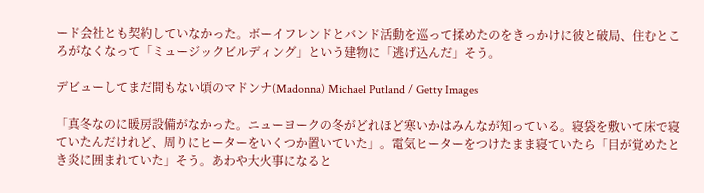ード会社とも契約していなかった。ボーイフレンドとバンド活動を巡って揉めたのをきっかけに彼と破局、住むところがなくなって「ミュージックビルディング」という建物に「逃げ込んだ」そう。

デビューしてまだ間もない頃のマドンナ(Madonna) Michael Putland / Getty Images

「真冬なのに暖房設備がなかった。ニューヨークの冬がどれほど寒いかはみんなが知っている。寝袋を敷いて床で寝ていたんだけれど、周りにヒーターをいくつか置いていた」。電気ヒーターをつけたまま寝ていたら「目が覚めたとき炎に囲まれていた」そう。あわや大火事になると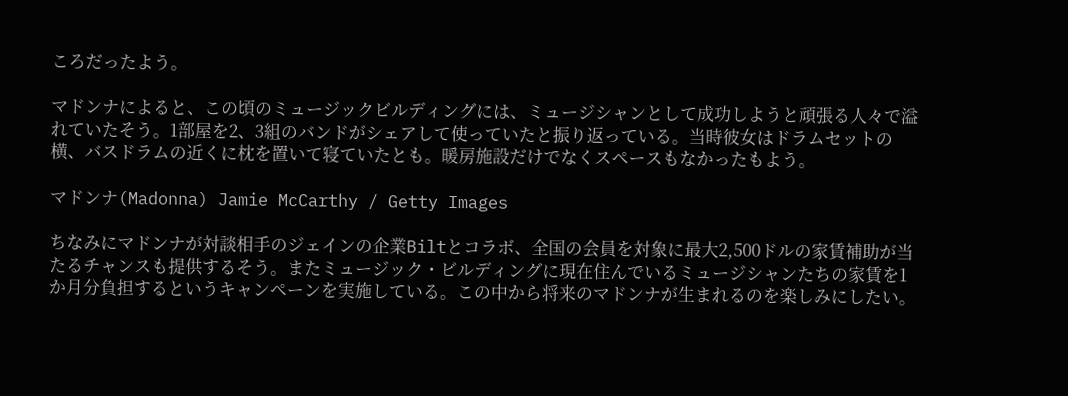ころだったよう。

マドンナによると、この頃のミュージックビルディングには、ミュージシャンとして成功しようと頑張る人々で溢れていたそう。1部屋を2、3組のバンドがシェアして使っていたと振り返っている。当時彼女はドラムセットの横、バスドラムの近くに枕を置いて寝ていたとも。暖房施設だけでなくスペースもなかったもよう。

マドンナ(Madonna) Jamie McCarthy / Getty Images

ちなみにマドンナが対談相手のジェインの企業Biltとコラボ、全国の会員を対象に最大2,500ドルの家賃補助が当たるチャンスも提供するそう。またミュージック・ビルディングに現在住んでいるミュージシャンたちの家賃を1か月分負担するというキャンペーンを実施している。この中から将来のマドンナが生まれるのを楽しみにしたい。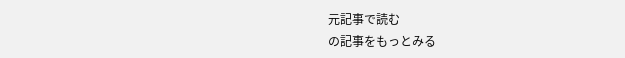元記事で読む
の記事をもっとみる